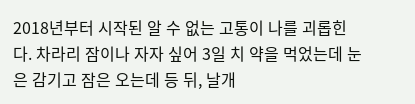2018년부터 시작된 알 수 없는 고통이 나를 괴롭힌다. 차라리 잠이나 자자 싶어 3일 치 약을 먹었는데 눈은 감기고 잠은 오는데 등 뒤, 날개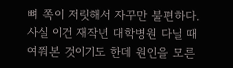뼈 쪽이 저릿해서 자꾸만 불편하다.
사실 이건 재작년 대학병원 다닐 때 여쭤본 것이기도 한데 원인을 모른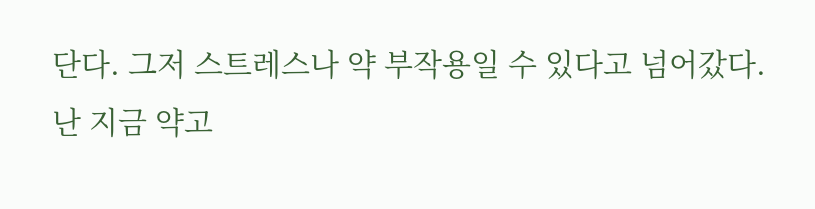단다. 그저 스트레스나 약 부작용일 수 있다고 넘어갔다. 난 지금 약고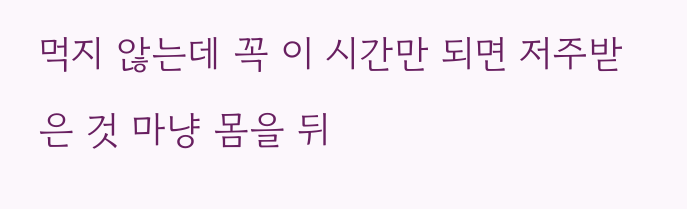먹지 않는데 꼭 이 시간만 되면 저주받은 것 마냥 몸을 뒤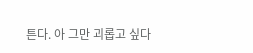튼다. 아 그만 괴롭고 싶다